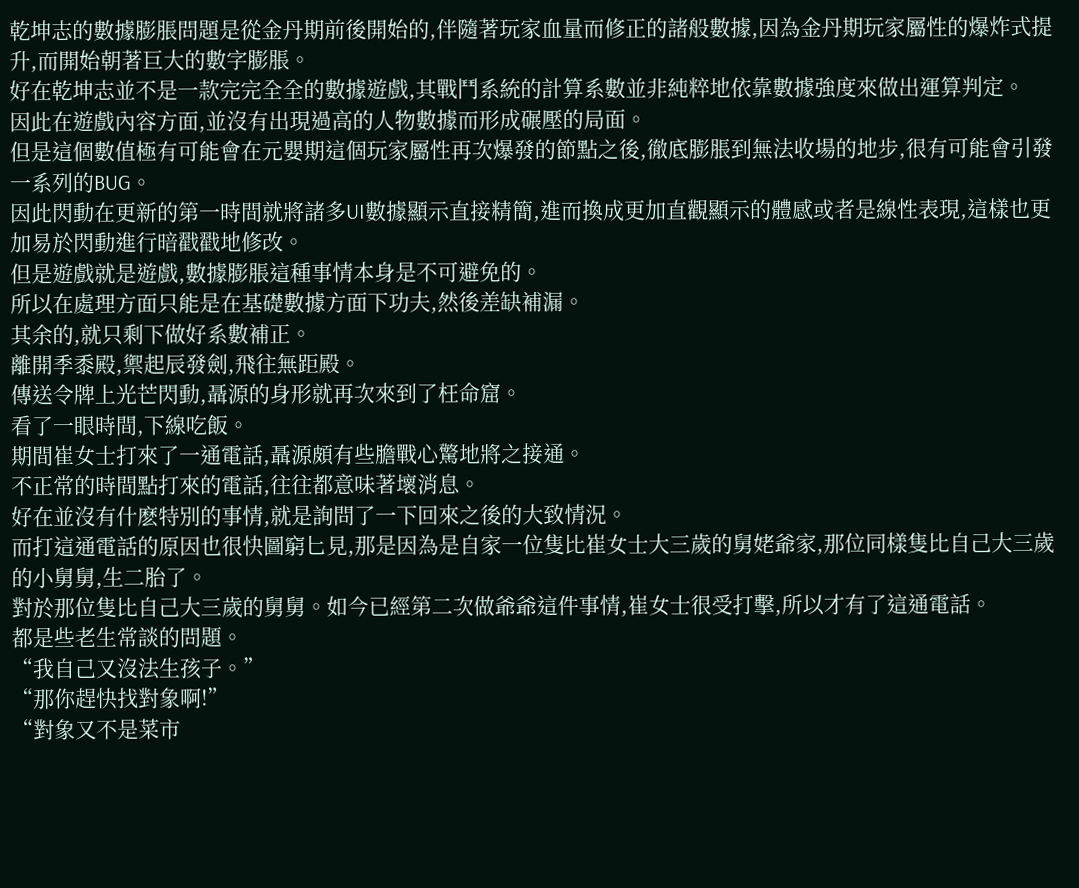乾坤志的數據膨脹問題是從金丹期前後開始的,伴隨著玩家血量而修正的諸般數據,因為金丹期玩家屬性的爆炸式提升,而開始朝著巨大的數字膨脹。
好在乾坤志並不是一款完完全全的數據遊戲,其戰鬥系統的計算系數並非純粹地依靠數據強度來做出運算判定。
因此在遊戲內容方面,並沒有出現過高的人物數據而形成碾壓的局面。
但是這個數值極有可能會在元嬰期這個玩家屬性再次爆發的節點之後,徹底膨脹到無法收場的地步,很有可能會引發一系列的BUG。
因此閃動在更新的第一時間就將諸多UI數據顯示直接精簡,進而換成更加直觀顯示的體感或者是線性表現,這樣也更加易於閃動進行暗戳戳地修改。
但是遊戲就是遊戲,數據膨脹這種事情本身是不可避免的。
所以在處理方面只能是在基礎數據方面下功夫,然後差缺補漏。
其余的,就只剩下做好系數補正。
離開季黍殿,禦起辰發劍,飛往無距殿。
傳送令牌上光芒閃動,聶源的身形就再次來到了枉命窟。
看了一眼時間,下線吃飯。
期間崔女士打來了一通電話,聶源頗有些膽戰心驚地將之接通。
不正常的時間點打來的電話,往往都意味著壞消息。
好在並沒有什麽特別的事情,就是詢問了一下回來之後的大致情況。
而打這通電話的原因也很快圖窮匕見,那是因為是自家一位隻比崔女士大三歲的舅姥爺家,那位同樣隻比自己大三歲的小舅舅,生二胎了。
對於那位隻比自己大三歲的舅舅。如今已經第二次做爺爺這件事情,崔女士很受打擊,所以才有了這通電話。
都是些老生常談的問題。
“我自己又沒法生孩子。”
“那你趕快找對象啊!”
“對象又不是菜市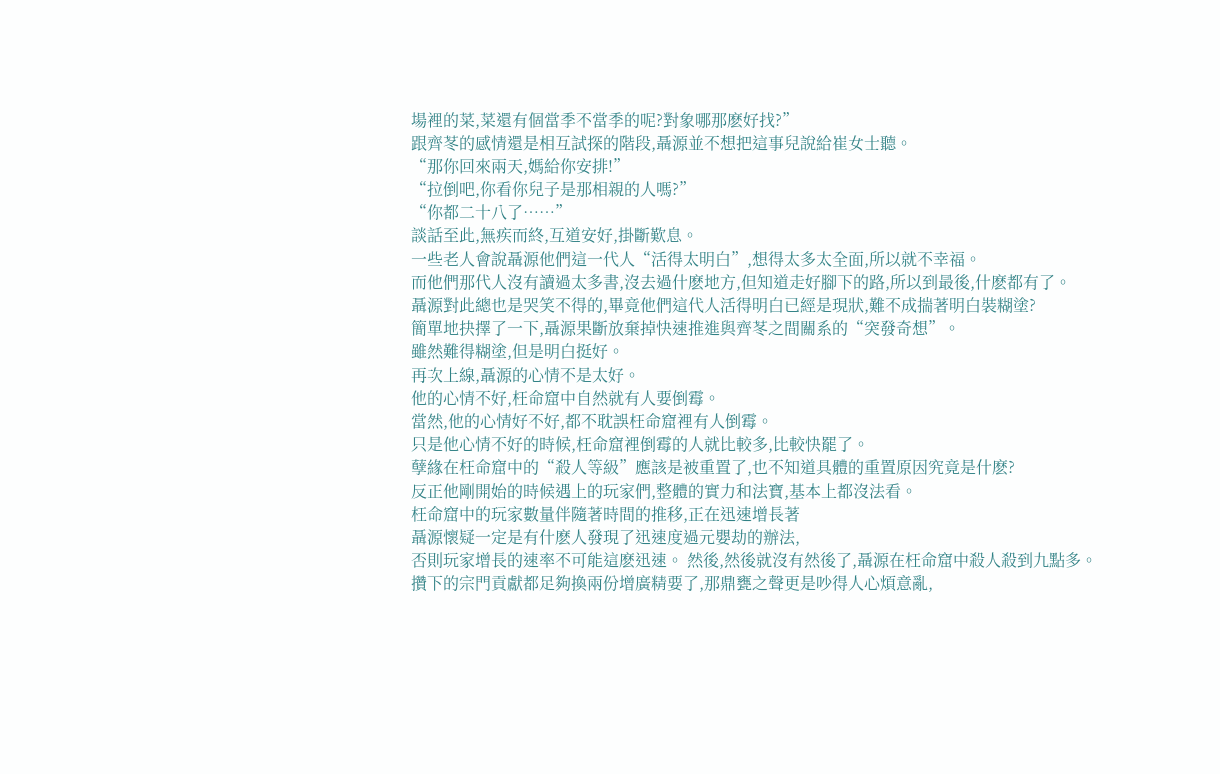場裡的菜,菜還有個當季不當季的呢?對象哪那麽好找?”
跟齊苳的感情還是相互試探的階段,聶源並不想把這事兒說給崔女士聽。
“那你回來兩天,媽給你安排!”
“拉倒吧,你看你兒子是那相親的人嗎?”
“你都二十八了……”
談話至此,無疾而終,互道安好,掛斷歎息。
一些老人會說聶源他們這一代人“活得太明白”,想得太多太全面,所以就不幸福。
而他們那代人沒有讀過太多書,沒去過什麽地方,但知道走好腳下的路,所以到最後,什麽都有了。
聶源對此總也是哭笑不得的,畢竟他們這代人活得明白已經是現狀,難不成揣著明白裝糊塗?
簡單地抉擇了一下,聶源果斷放棄掉快速推進與齊苳之間關系的“突發奇想”。
雖然難得糊塗,但是明白挺好。
再次上線,聶源的心情不是太好。
他的心情不好,枉命窟中自然就有人要倒霉。
當然,他的心情好不好,都不耽誤枉命窟裡有人倒霉。
只是他心情不好的時候,枉命窟裡倒霉的人就比較多,比較快罷了。
孽緣在枉命窟中的“殺人等級”應該是被重置了,也不知道具體的重置原因究竟是什麽?
反正他剛開始的時候遇上的玩家們,整體的實力和法寶,基本上都沒法看。
枉命窟中的玩家數量伴隨著時間的推移,正在迅速增長著
聶源懷疑一定是有什麽人發現了迅速度過元嬰劫的辦法,
否則玩家增長的速率不可能這麽迅速。 然後,然後就沒有然後了,聶源在枉命窟中殺人殺到九點多。
攢下的宗門貢獻都足夠換兩份增廣精要了,那鼎甕之聲更是吵得人心煩意亂,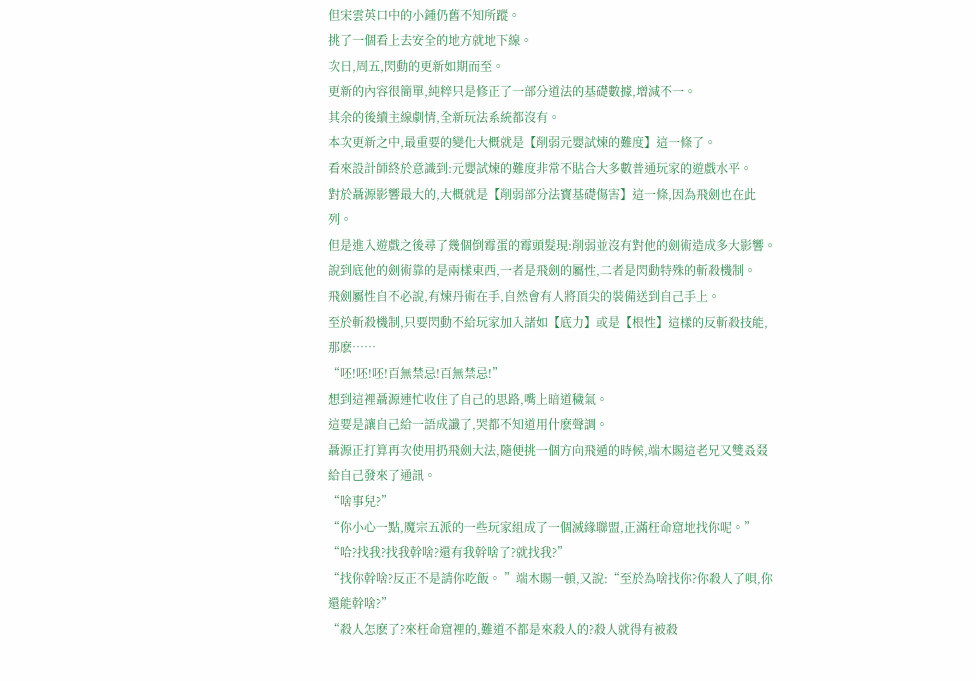但宋雲英口中的小鍾仍舊不知所蹤。
挑了一個看上去安全的地方就地下線。
次日,周五,閃動的更新如期而至。
更新的內容很簡單,純粹只是修正了一部分道法的基礎數據,增減不一。
其余的後續主線劇情,全新玩法系統都沒有。
本次更新之中,最重要的變化大概就是【削弱元嬰試煉的難度】這一條了。
看來設計師終於意識到:元嬰試煉的難度非常不貼合大多數普通玩家的遊戲水平。
對於聶源影響最大的,大概就是【削弱部分法寶基礎傷害】這一條,因為飛劍也在此列。
但是進入遊戲之後尋了幾個倒霉蛋的霉頭髮現:削弱並沒有對他的劍術造成多大影響。
說到底他的劍術靠的是兩樣東西,一者是飛劍的屬性,二者是閃動特殊的斬殺機制。
飛劍屬性自不必說,有煉丹術在手,自然會有人將頂尖的裝備送到自己手上。
至於斬殺機制,只要閃動不給玩家加入諸如【底力】或是【根性】這樣的反斬殺技能,那麽……
“呸!呸!呸!百無禁忌!百無禁忌!”
想到這裡聶源連忙收住了自己的思路,嘴上暗道穢氣。
這要是讓自己給一語成讖了,哭都不知道用什麽聲調。
聶源正打算再次使用扔飛劍大法,隨便挑一個方向飛遁的時候,端木賜這老兄又雙叒叕給自己發來了通訊。
“啥事兒?”
“你小心一點,魔宗五派的一些玩家組成了一個滅緣聯盟,正滿枉命窟地找你呢。”
“哈?找我?找我幹啥?還有我幹啥了?就找我?”
“找你幹啥?反正不是請你吃飯。 ”端木賜一頓,又說:“至於為啥找你?你殺人了唄,你還能幹啥?”
“殺人怎麽了?來枉命窟裡的,難道不都是來殺人的?殺人就得有被殺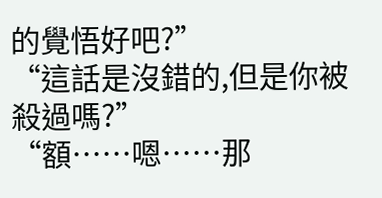的覺悟好吧?”
“這話是沒錯的,但是你被殺過嗎?”
“額……嗯……那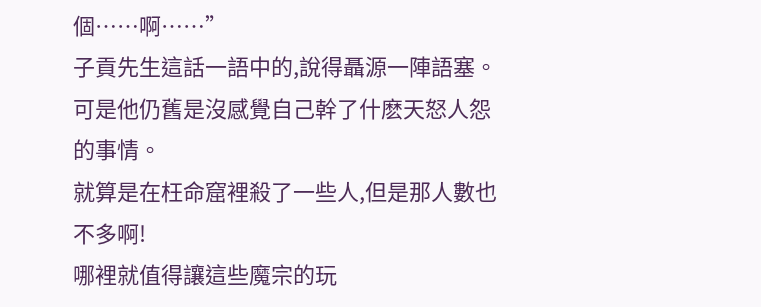個……啊……”
子貢先生這話一語中的,說得聶源一陣語塞。
可是他仍舊是沒感覺自己幹了什麽天怒人怨的事情。
就算是在枉命窟裡殺了一些人,但是那人數也不多啊!
哪裡就值得讓這些魔宗的玩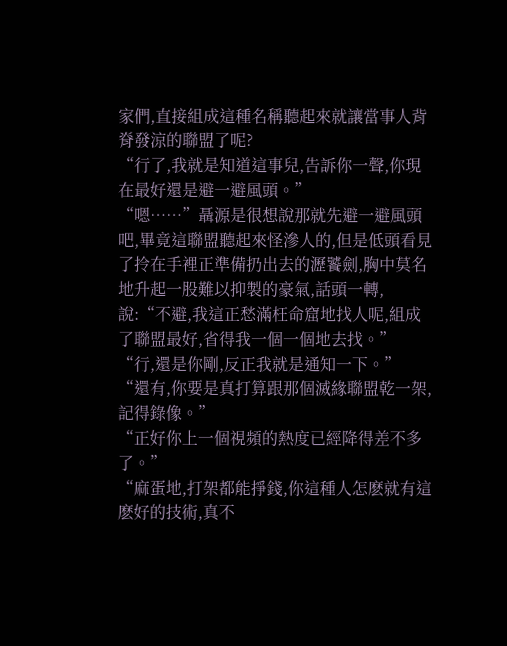家們,直接組成這種名稱聽起來就讓當事人背脊發涼的聯盟了呢?
“行了,我就是知道這事兒,告訴你一聲,你現在最好還是避一避風頭。”
“嗯……”聶源是很想說那就先避一避風頭吧,畢竟這聯盟聽起來怪滲人的,但是低頭看見了拎在手裡正準備扔出去的瀝饕劍,胸中莫名地升起一股難以抑製的豪氣,話頭一轉,說:“不避,我這正愁滿枉命窟地找人呢,組成了聯盟最好,省得我一個一個地去找。”
“行,還是你剛,反正我就是通知一下。”
“還有,你要是真打算跟那個滅緣聯盟乾一架,記得錄像。”
“正好你上一個視頻的熱度已經降得差不多了。”
“麻蛋地,打架都能掙錢,你這種人怎麽就有這麽好的技術,真不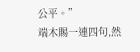公平。”
端木賜一連四句,然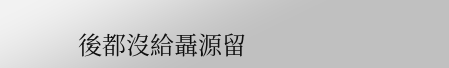後都沒給聶源留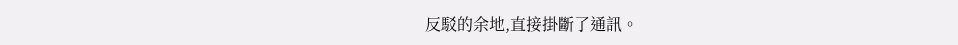反駁的余地,直接掛斷了通訊。